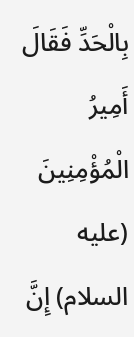بِالْحَدِّ فَقَالَ أَمِيرُ الْمُؤْمِنِينَ (عليه السلام) إِنَّ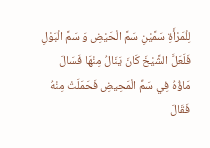لِلْمَرْأَةِ سَمَّيْنِ سَمَّ الْحَيْضِ وَ سَمَّ الْبَوْلِ فَلَعَلَّ الشَّيْخَ كَانَ يَنَالُ مِنْهَا فَسَالَ مَاؤُهُ فِي سَمِّ الْمَحِيضِ فَحَمَلَتْ مِنْهُ فَقَالَ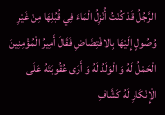الرَّجُلُ قَدْ كُنْتُ أُنْزِلُ الْمَاءَ فِي قُبُلِهَا مِنْ غَيْرِ وُصُولٍ إِلَيْهَا بِالافْتِضَاضِ فَقَالَ أَمِيرُ الْمُؤْمِنِينَ الْحَمْلُ لَهُ وَ الْوَلَدُ لَهُ وَ أَرَى عُقُوبَتَهُ عَلَى الْإِنْكَارِ لَهُ كَشَّافِ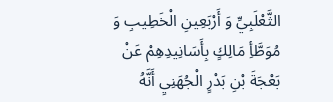الثَّعْلَبِيِّ وَ أَرْبَعِينِ الْخَطِيبِ وَ مُوَطَّأِ مَالِكٍ بِأَسَانِيدِهِمْ عَنْ بَعْجَةَ بْنِ بَدْرٍ الْجُهَنِيِ أَنَّهُ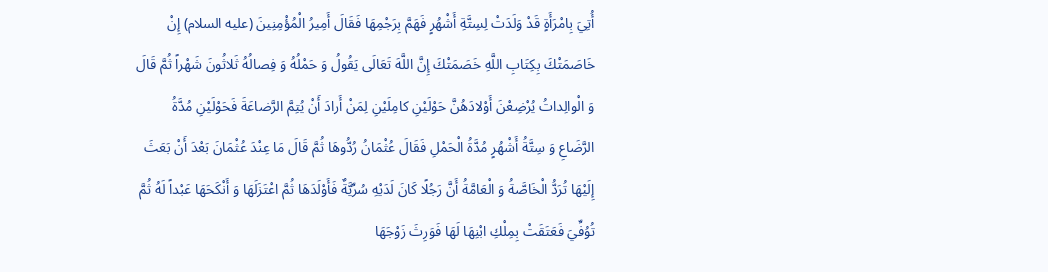أُتِيَ بِامْرَأَةٍ قَدْ وَلَدَتْ لِسِتَّةِ أَشْهُرٍ فَهَمَّ بِرَجْمِهَا فَقَالَ أَمِيرُ الْمُؤْمِنِينَ (عليه السلام) إِنْ خَاصَمَتْكَ بِكِتَابِ اللَّهِ خَصَمَتْكَ إِنَّ اللَّهَ تَعَالَى يَقُولُ وَ حَمْلُهُ وَ فِصالُهُ ثَلاثُونَ شَهْراً ثُمَّ قَالَ وَ الْوالِداتُ يُرْضِعْنَ أَوْلادَهُنَّ حَوْلَيْنِ كامِلَيْنِ لِمَنْ أَرادَ أَنْ يُتِمَّ الرَّضاعَةَ فَحَوْلَيْنِ مُدَّةُ الرَّضَاعِ وَ سِتَّةُ أَشْهُرٍ مُدَّةُ الْحَمْلِ فَقَالَ عُثْمَانُ رُدُّوهَا ثُمَّ قَالَ مَا عِنْدَ عُثْمَانَ بَعْدَ أَنْ بَعَثَ إِلَيْهَا تُرَدُّ الْخَاصَّةُ وَ الْعَامَّةُ أَنَّ رَجُلًا كَانَ لَدَيْهِ سُرِّيَّةٌ فَأَوْلَدَهَا ثُمَّ اعْتَزَلَهَا وَ أَنْكَحَهَا عَبْداً لَهُ ثُمَّ تُوُفِّيَ فَعَتَقَتْ بِمِلْكِ ابْنِهَا لَهَا فَوَرِثَ زَوْجَهَا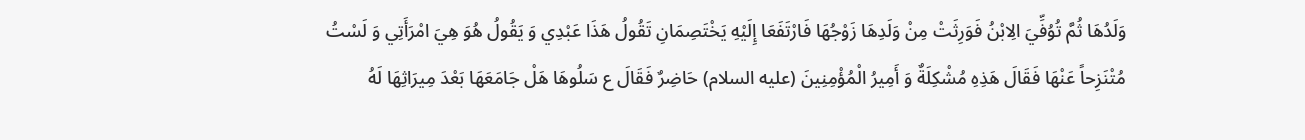وَلَدُهَا ثُمَّ تُوُفِّيَ الِابْنُ فَوَرِثَتْ مِنْ وَلَدِهَا زَوْجُهَا فَارْتَفَعَا إِلَيْهِ يَخْتَصِمَانِ تَقُولُ هَذَا عَبْدِي وَ يَقُولُ هُوَ هِيَ امْرَأَتِي وَ لَسْتُ مُتْنَزِحاً عَنْهَا فَقَالَ هَذِهِ مُشْكِلَةٌ وَ أَمِيرُ الْمُؤْمِنِينَ (عليه السلام) حَاضِرٌ فَقَالَ ع سَلُوهَا هَلْ جَامَعَهَا بَعْدَ مِيرَاثِهَا لَهُ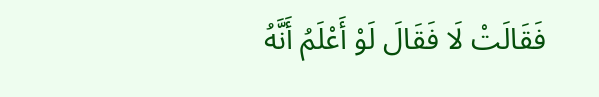فَقَالَتْ لَا فَقَالَ لَوْ أَعْلَمُ أَنَّهُ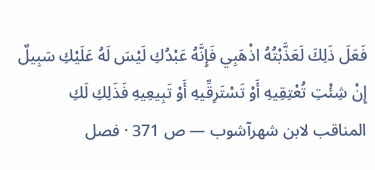فَعَلَ ذَلِكَ لَعَذَّبْتُهُ اذْهَبِي فَإِنَّهُ عَبْدُكِ لَيْسَ لَهُ عَلَيْكِ سَبِيلٌ إِنْ شِئْتِ تُعْتِقِيهِ أَوْ تَسْتَرِقِّيهِ أَوْ تَبِيعِيهِ فَذَلِكِ لَكِ
المناقب لابن شهرآشوب — ص 371 · فصل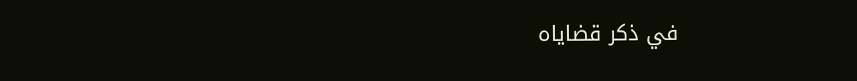في ذكر قضاياه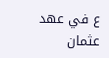ع في عهد عثمان